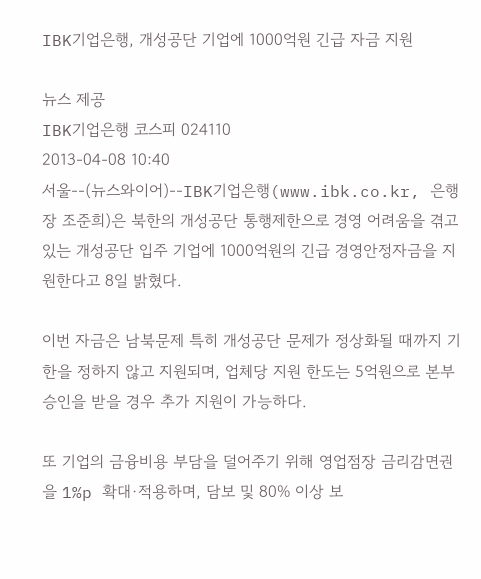IBK기업은행, 개성공단 기업에 1000억원 긴급 자금 지원

뉴스 제공
IBK기업은행 코스피 024110
2013-04-08 10:40
서울--(뉴스와이어)--IBK기업은행(www.ibk.co.kr, 은행장 조준희)은 북한의 개성공단 통행제한으로 경영 어려움을 겪고 있는 개성공단 입주 기업에 1000억원의 긴급 경영안정자금을 지원한다고 8일 밝혔다.

이번 자금은 남북문제 특히 개성공단 문제가 정상화될 때까지 기한을 정하지 않고 지원되며, 업체당 지원 한도는 5억원으로 본부 승인을 받을 경우 추가 지원이 가능하다.

또 기업의 금융비용 부담을 덜어주기 위해 영업점장 금리감면권을 1%p 확대·적용하며, 담보 및 80% 이상 보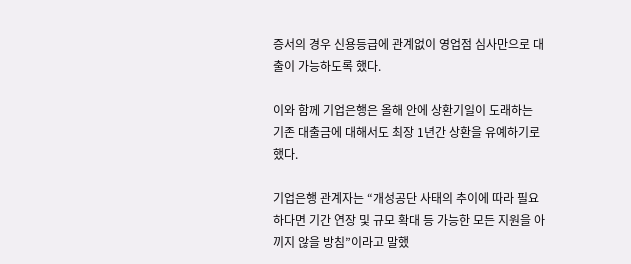증서의 경우 신용등급에 관계없이 영업점 심사만으로 대출이 가능하도록 했다.

이와 함께 기업은행은 올해 안에 상환기일이 도래하는 기존 대출금에 대해서도 최장 1년간 상환을 유예하기로 했다.

기업은행 관계자는 “개성공단 사태의 추이에 따라 필요하다면 기간 연장 및 규모 확대 등 가능한 모든 지원을 아끼지 않을 방침”이라고 말했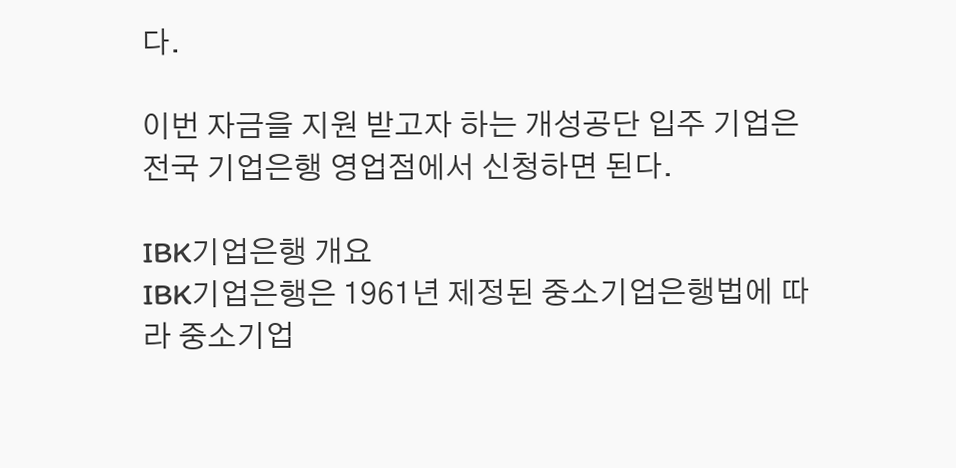다.

이번 자금을 지원 받고자 하는 개성공단 입주 기업은 전국 기업은행 영업점에서 신청하면 된다.

IBK기업은행 개요
IBK기업은행은 1961년 제정된 중소기업은행법에 따라 중소기업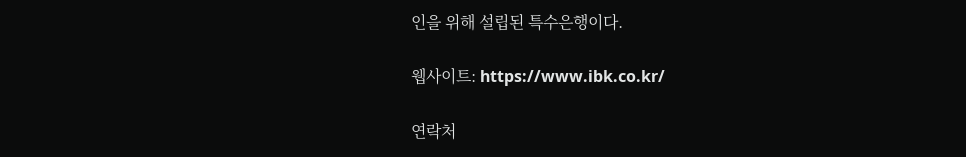인을 위해 설립된 특수은행이다.

웹사이트: https://www.ibk.co.kr/

연락처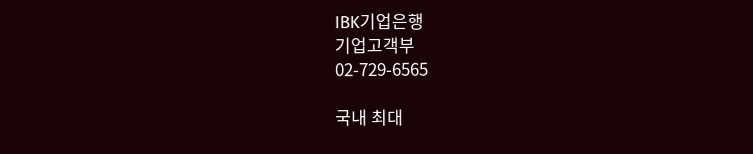IBK기업은행
기업고객부
02-729-6565

국내 최대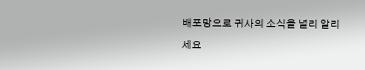배포망으로 귀사의 소식을 널리 알리세요